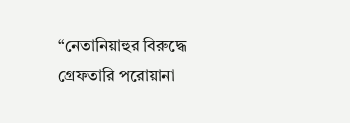“নেতানিয়াহুর বিরুদ্ধে গ্রেফতারি পরোয়ানা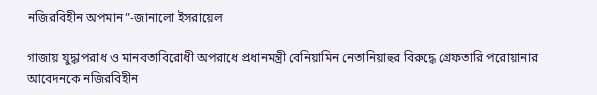নজিরবিহীন অপমান”-জানালো ইসরায়েল

গাজায় যুদ্ধাপরাধ ও মানবতাবিরোধী অপরাধে প্রধানমন্ত্রী বেনিয়ামিন নেতানিয়াহুর বিরুদ্ধে গ্রেফতারি পরোয়ানার আবেদনকে নজিরবিহীন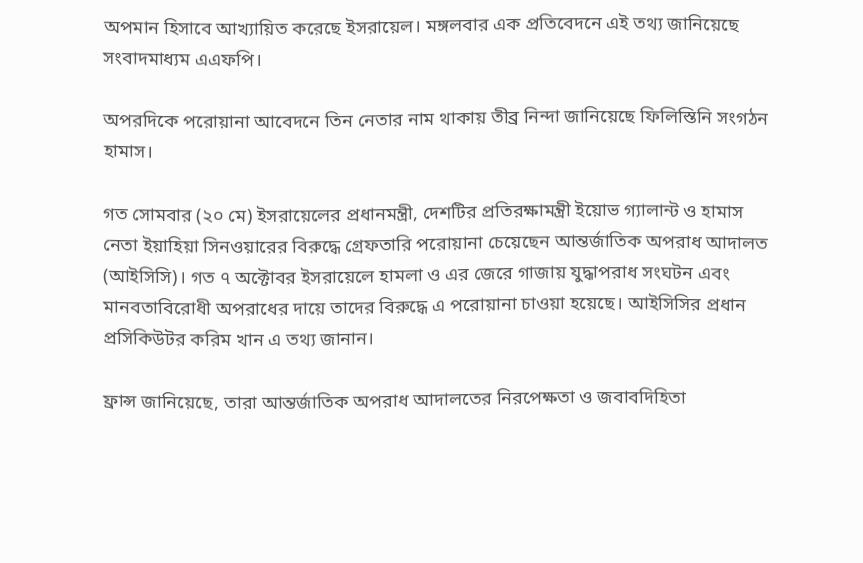অপমান হিসাবে আখ্যায়িত করেছে ইসরায়েল। মঙ্গলবার এক প্রতিবেদনে এই তথ্য জানিয়েছে সংবাদমাধ্যম এএফপি।

অপরদিকে পরোয়ানা আবেদনে তিন নেতার নাম থাকায় তীব্র নিন্দা জানিয়েছে ফিলিস্তিনি সংগঠন হামাস।

গত সোমবার (২০ মে) ইসরায়েলের প্রধানমন্ত্রী, দেশটির প্রতিরক্ষামন্ত্রী ইয়োভ গ্যালান্ট ও হামাস নেতা ইয়াহিয়া সিনওয়ারের বিরুদ্ধে গ্রেফতারি পরোয়ানা চেয়েছেন আন্তর্জাতিক অপরাধ আদালত (আইসিসি)। গত ৭ অক্টোবর ইসরায়েলে হামলা ও এর জেরে গাজায় যুদ্ধাপরাধ সংঘটন এবং মানবতাবিরোধী অপরাধের দায়ে তাদের বিরুদ্ধে এ পরোয়ানা চাওয়া হয়েছে। আইসিসির প্রধান প্রসিকিউটর করিম খান এ তথ্য জানান।

ফ্রান্স জানিয়েছে, তারা আন্তর্জাতিক অপরাধ আদালতের নিরপেক্ষতা ও জবাবদিহিতা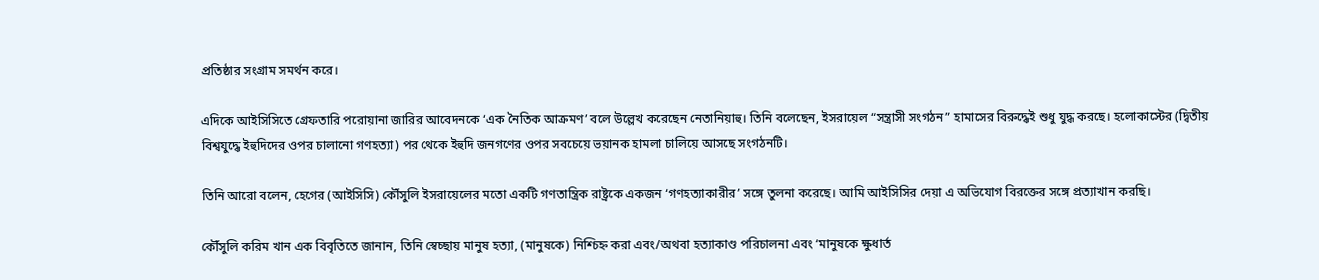প্রতিষ্ঠার সংগ্রাম সমর্থন করে।

এদিকে আইসিসিতে গ্রেফতারি পরোয়ানা জারির আবেদনকে ‘এক নৈতিক আক্রমণ’ বলে উল্লেখ করেছেন নেতানিয়াহু। তিনি বলেছেন, ইসরায়েল “সন্ত্রাসী সংগঠন” হামাসের বিরুদ্ধেই শুধু যুদ্ধ করছে। হলোকাস্টের (দ্বিতীয় বিশ্বযুদ্ধে ইহুদিদের ওপর চালানো গণহত্যা) পর থেকে ইহুদি জনগণের ওপর সবচেয়ে ভয়ানক হামলা চালিয়ে আসছে সংগঠনটি।

তিনি আরো বলেন, হেগের (আইসিসি) কৌঁসুলি ইসরায়েলের মতো একটি গণতান্ত্রিক রাষ্ট্রকে একজন ‘গণহত্যাকারীর’ সঙ্গে তুলনা করেছে। আমি আইসিসির দেয়া এ অভিযোগ বিরক্তের সঙ্গে প্রত্যাখান করছি।

কৌঁসুলি করিম খান এক বিবৃতিতে জানান, তিনি স্বেচ্ছায় মানুষ হত্যা, (মানুষকে) নিশ্চিহ্ন করা এবং/অথবা হত্যাকাণ্ড পরিচালনা এবং ‘মানুষকে ক্ষুধার্ত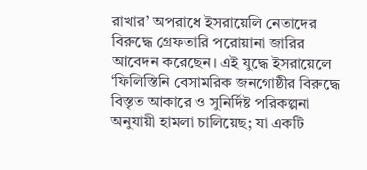রাখার’ অপরাধে ইসরায়েলি নেতাদের বিরুদ্ধে গ্রেফতারি পরোয়ানা জারির আবেদন করেছেন। এই যুদ্ধে ইসরায়েলে ‘ফিলিস্তিনি বেসামরিক জনগোষ্ঠীর বিরুদ্ধে বিস্তৃত আকারে ও সুনির্দিষ্ট পরিকল্পনা অনুযায়ী হামলা চালিয়েছ; যা একটি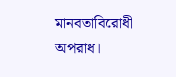মানবতাবিরোধী অপরাধ।